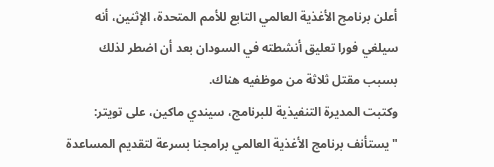أعلن برنامج الأغذية العالمي التابع للأمم المتحدة، الإثنين، أنه سيلغي فورا تعليق أنشطته في السودان بعد أن اضطر لذلك بسبب مقتل ثلاثة من موظفيه هناك.
وكتبت المديرة التنفيذية للبرنامج، سيندي ماكين، على تويتر: "يستأنف برنامج الأغذية العالمي برامجنا بسرعة لتقديم المساعدة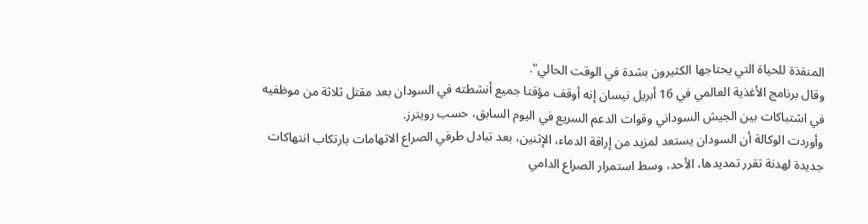المنقذة للحياة التي يحتاجها الكثيرون بشدة في الوقت الحالي".
وقال برنامج الأغذية العالمي في 16 أبريل نيسان إنه أوقف مؤقتا جميع أنشطته في السودان بعد مقتل ثلاثة من موظفيه في اشتباكات بين الجيش السوداني وقوات الدعم السريع في اليوم السابق، حسب رويترز.
وأوردت الوكالة أن السودان يستعد لمزيد من إراقة الدماء، الإثنين، بعد تبادل طرفي الصراع الاتهامات بارتكاب انتهاكات جديدة لهدنة تقرر تمديدها، الأحد، وسط استمرار الصراع الدامي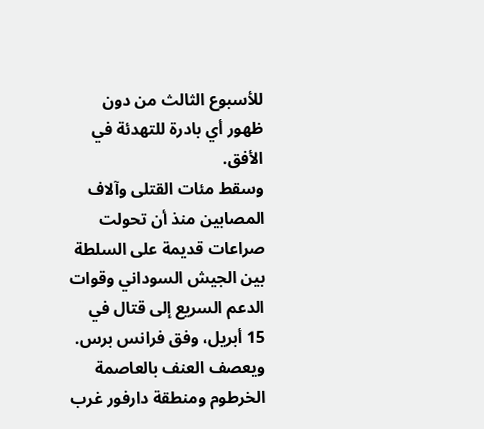للأسبوع الثالث من دون ظهور أي بادرة للتهدئة في الأفق.
وسقط مئات القتلى وآلاف المصابين منذ أن تحولت صراعات قديمة على السلطة بين الجيش السوداني وقوات الدعم السريع إلى قتال في 15 أبريل، وفق فرانس برس.
ويعصف العنف بالعاصمة الخرطوم ومنطقة دارفور غرب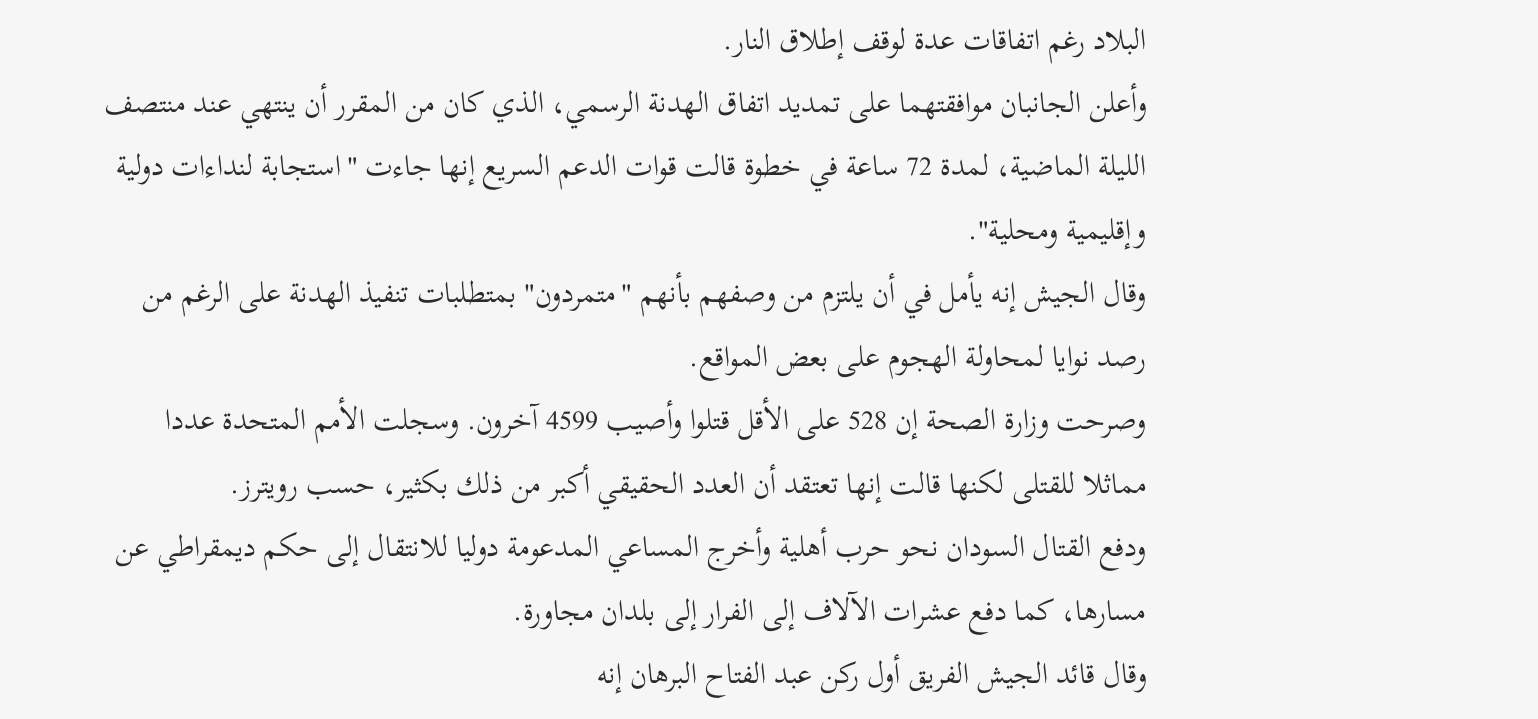البلاد رغم اتفاقات عدة لوقف إطلاق النار.
وأعلن الجانبان موافقتهما على تمديد اتفاق الهدنة الرسمي، الذي كان من المقرر أن ينتهي عند منتصف الليلة الماضية، لمدة 72 ساعة في خطوة قالت قوات الدعم السريع إنها جاءت "استجابة لنداءات دولية وإقليمية ومحلية".
وقال الجيش إنه يأمل في أن يلتزم من وصفهم بأنهم "متمردون" بمتطلبات تنفيذ الهدنة على الرغم من رصد نوايا لمحاولة الهجوم على بعض المواقع.
وصرحت وزارة الصحة إن 528 على الأقل قتلوا وأصيب 4599 آخرون. وسجلت الأمم المتحدة عددا مماثلا للقتلى لكنها قالت إنها تعتقد أن العدد الحقيقي أكبر من ذلك بكثير، حسب رويترز.
ودفع القتال السودان نحو حرب أهلية وأخرج المساعي المدعومة دوليا للانتقال إلى حكم ديمقراطي عن مسارها، كما دفع عشرات الآلاف إلى الفرار إلى بلدان مجاورة.
وقال قائد الجيش الفريق أول ركن عبد الفتاح البرهان إنه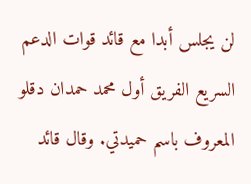لن يجلس أبدا مع قائد قوات الدعم السريع الفريق أول محمد حمدان دقلو المعروف باسم حميدتي. وقال قائد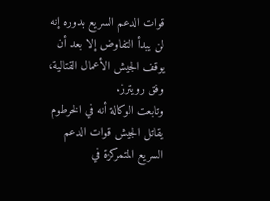قوات الدعم السريع بدوره إنه لن يبدأ التفاوض إلا بعد أن يوقف الجيش الأعمال القتالية، وفق رويترز.
وتابعت الوكالة أنه في الخرطوم يقاتل الجيش قوات الدعم السريع المتمركزة في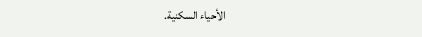الأحياء السكنية.